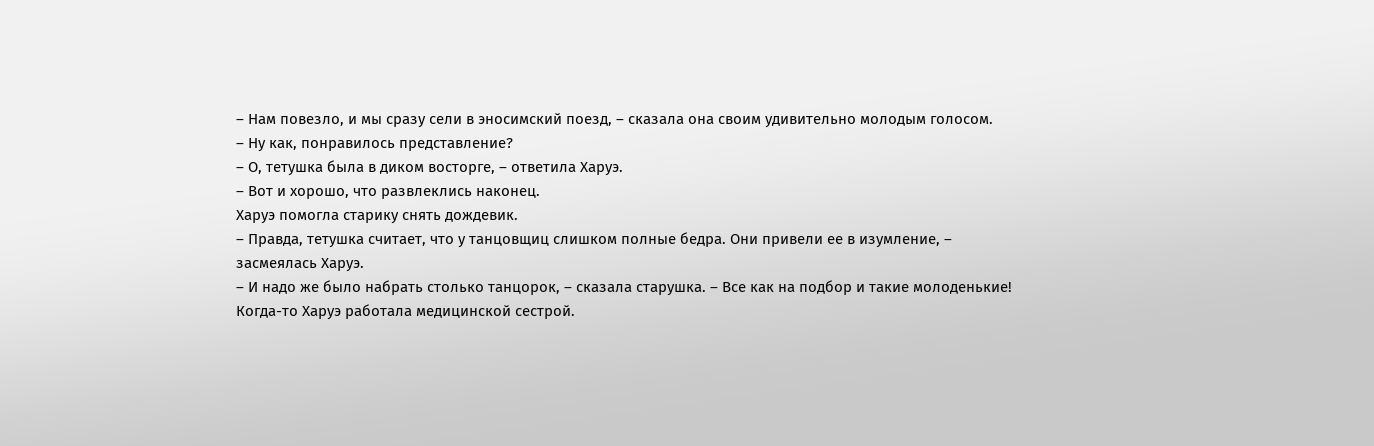– Нам повезло, и мы сразу сели в эносимский поезд, – сказала она своим удивительно молодым голосом.
– Ну как, понравилось представление?
– О, тетушка была в диком восторге, – ответила Харуэ.
– Вот и хорошо, что развлеклись наконец.
Харуэ помогла старику снять дождевик.
– Правда, тетушка считает, что у танцовщиц слишком полные бедра. Они привели ее в изумление, – засмеялась Харуэ.
– И надо же было набрать столько танцорок, – сказала старушка. – Все как на подбор и такие молоденькие!
Когда-то Харуэ работала медицинской сестрой.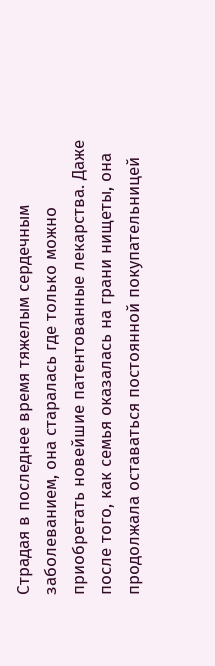Страдая в последнее время тяжелым сердечным заболеванием, она старалась где только можно приобретать новейшие патентованные лекарства. Даже после того, как семья оказалась на грани нищеты, она продолжала оставаться постоянной покупательницей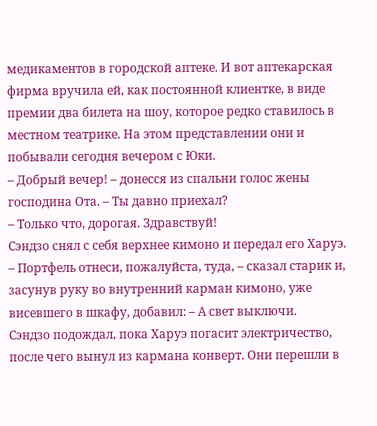медикаментов в городской аптеке. И вот аптекарская фирма вручила ей, как постоянной клиентке, в виде премии два билета на шоу, которое редко ставилось в местном театрике. На этом представлении они и побывали сегодня вечером с Юки.
– Добрый вечер! – донесся из спальни голос жены господина Ота. – Ты давно приехал?
– Только что, дорогая. Здравствуй!
Сэндзо снял с себя верхнее кимоно и передал его Харуэ.
– Портфель отнеси, пожалуйста, туда, – сказал старик и, засунув руку во внутренний карман кимоно, уже висевшего в шкафу, добавил: – А свет выключи.
Сэндзо подождал, пока Харуэ погасит электричество, после чего вынул из кармана конверт. Они перешли в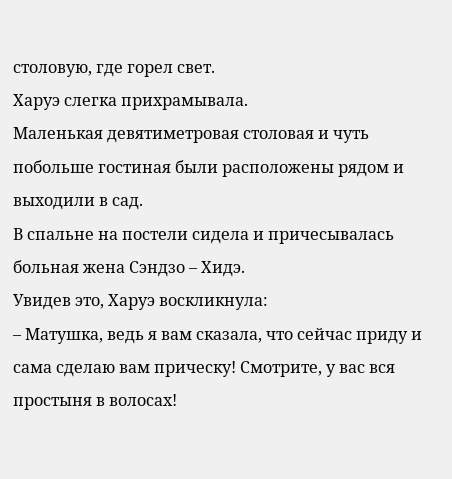столовую, где горел свет.
Харуэ слегка прихрамывала.
Маленькая девятиметровая столовая и чуть побольше гостиная были расположены рядом и выходили в сад.
В спальне на постели сидела и причесывалась больная жена Сэндзо – Хидэ.
Увидев это, Харуэ воскликнула:
– Матушка, ведь я вам сказала, что сейчас приду и сама сделаю вам прическу! Смотрите, у вас вся простыня в волосах!